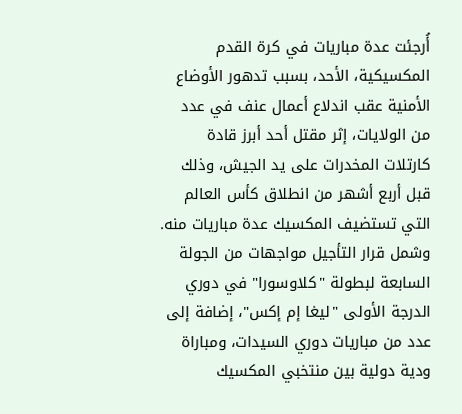أُرجئت عدة مباريات في كرة القدم المكسيكية، الأحد، بسبب تدهور الأوضاع الأمنية عقب اندلاع أعمال عنف في عدد من الولايات، إثر مقتل أحد أبرز قادة كارتلات المخدرات على يد الجيش، وذلك قبل أربع أشهر من انطلاق كأس العالم التي تستضيف المكسيك عدة مباريات منه.
وشمل قرار التأجيل مواجهات من الجولة السابعة لبطولة "كلاوسورا" في دوري الدرجة الأولى "ليغا إم إكس"، إضافة إلى عدد من مباريات دوري السيدات، ومباراة ودية دولية بين منتخبي المكسيك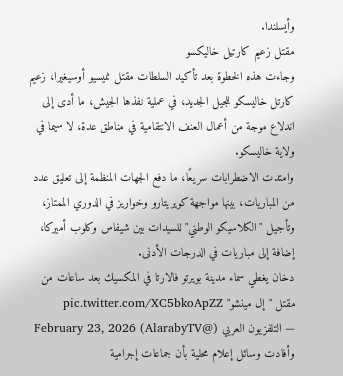وأيسلندا.
مقتل زعيم كارتيل خاليكسو
وجاءت هذه الخطوة بعد تأكيد السلطات مقتل نميسيو أوسيغيرا، زعيم كارتل خاليسكو للجيل الجديد، في عملية نفذها الجيش، ما أدى إلى اندلاع موجة من أعمال العنف الانتقامية في مناطق عدة، لا سيما في ولاية خاليسكو.
وامتدت الاضطرابات سريعًا، ما دفع الجهات المنظمة إلى تعليق عدد من المباريات، بينها مواجهة كويريتارو وخواريز في الدوري الممتاز، وتأجيل "الكلاسيكو الوطني" للسيدات بين شيفاس وكلوب أميركا، إضافة إلى مباريات في الدرجات الأدنى.
دخان يغطي سماء مدينة بويرتو فالارتا في المكسيك بعد ساعات من مقتل "إل مينشو" pic.twitter.com/XC5bkoApZZ
— التلفزيون العربي (@AlarabyTV) February 23, 2026
وأفادت وسائل إعلام محلية بأن جماعات إجرامية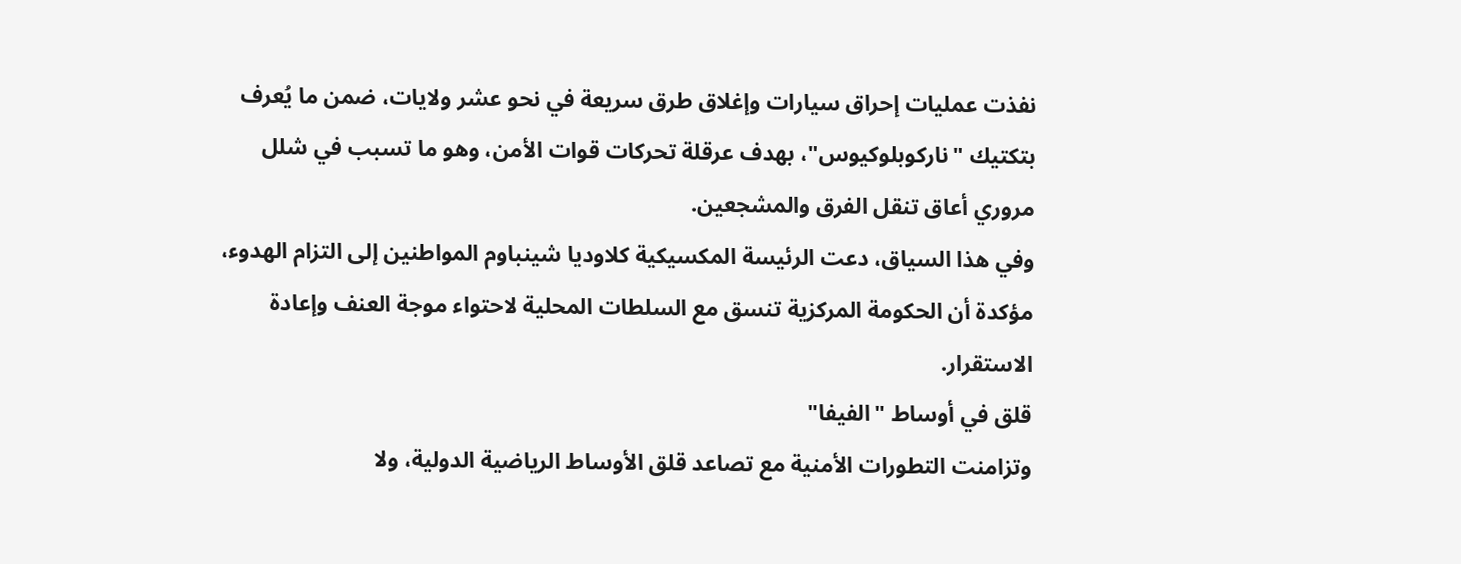نفذت عمليات إحراق سيارات وإغلاق طرق سريعة في نحو عشر ولايات، ضمن ما يُعرف بتكتيك "ناركوبلوكيوس"، بهدف عرقلة تحركات قوات الأمن، وهو ما تسبب في شلل مروري أعاق تنقل الفرق والمشجعين.
وفي هذا السياق، دعت الرئيسة المكسيكية كلاوديا شينباوم المواطنين إلى التزام الهدوء، مؤكدة أن الحكومة المركزية تنسق مع السلطات المحلية لاحتواء موجة العنف وإعادة الاستقرار.
قلق في أوساط "الفيفا"
وتزامنت التطورات الأمنية مع تصاعد قلق الأوساط الرياضية الدولية، ولا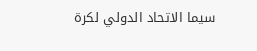سيما الاتحاد الدولي لكرة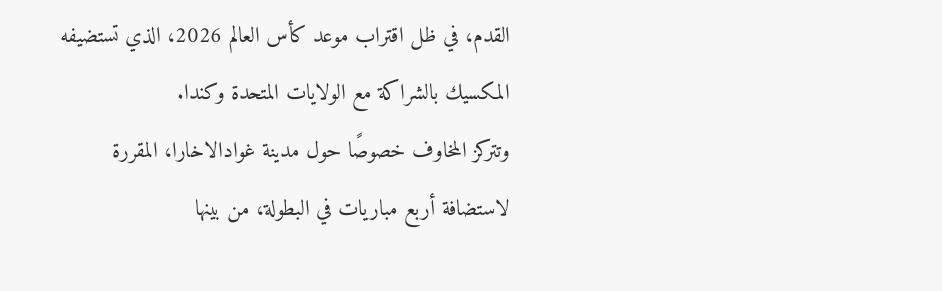القدم، في ظل اقتراب موعد كأس العالم 2026، الذي تستضيفه المكسيك بالشراكة مع الولايات المتحدة وكندا.
وتتركز المخاوف خصوصًا حول مدينة غوادالاخارا، المقررة لاستضافة أربع مباريات في البطولة، من بينها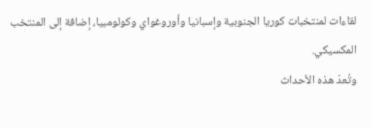لقاءات لمنتخبات كوريا الجنوبية وإسبانيا وأوروغواي وكولومبيا، إضافة إلى المنتخب المكسيكي.
وتُعدّ هذه الأحداث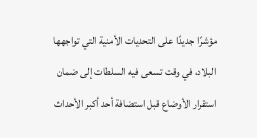مؤشرًا جديدًا على التحديات الأمنية التي تواجهها البلاد، في وقت تسعى فيه السلطات إلى ضمان استقرار الأوضاع قبل استضافة أحد أكبر الأحداث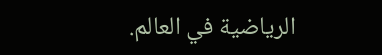الرياضية في العالم.